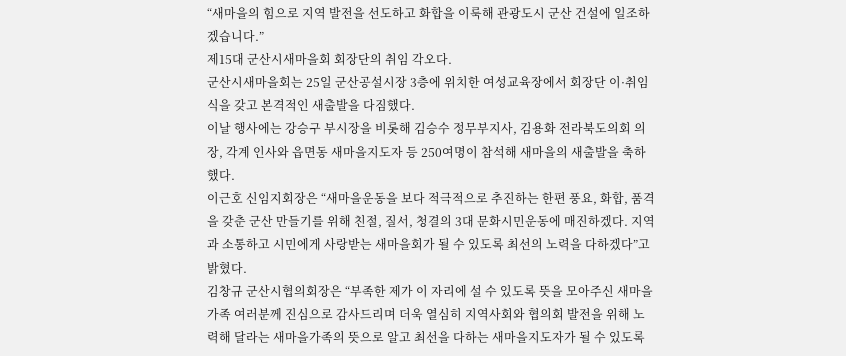“새마을의 힘으로 지역 발전을 선도하고 화합을 이룩해 관광도시 군산 건설에 일조하겠습니다.”
제15대 군산시새마을회 회장단의 취임 각오다.
군산시새마을회는 25일 군산공설시장 3층에 위치한 여성교육장에서 회장단 이·취임식을 갖고 본격적인 새출발을 다짐했다.
이날 행사에는 강승구 부시장을 비롯해 김승수 정무부지사, 김용화 전라북도의회 의장, 각계 인사와 읍면동 새마을지도자 등 250여명이 참석해 새마을의 새출발을 축하했다.
이근호 신임지회장은 “새마을운동을 보다 적극적으로 추진하는 한편 풍요, 화합, 품격을 갖춘 군산 만들기를 위해 친절, 질서, 청결의 3대 문화시민운동에 매진하겠다. 지역과 소통하고 시민에게 사랑받는 새마을회가 될 수 있도록 최선의 노력을 다하겠다”고 밝혔다.
김창규 군산시협의회장은 “부족한 제가 이 자리에 설 수 있도록 뜻을 모아주신 새마을가족 여러분께 진심으로 감사드리며 더욱 열심히 지역사회와 협의회 발전을 위해 노력해 달라는 새마을가족의 뜻으로 알고 최선을 다하는 새마을지도자가 될 수 있도록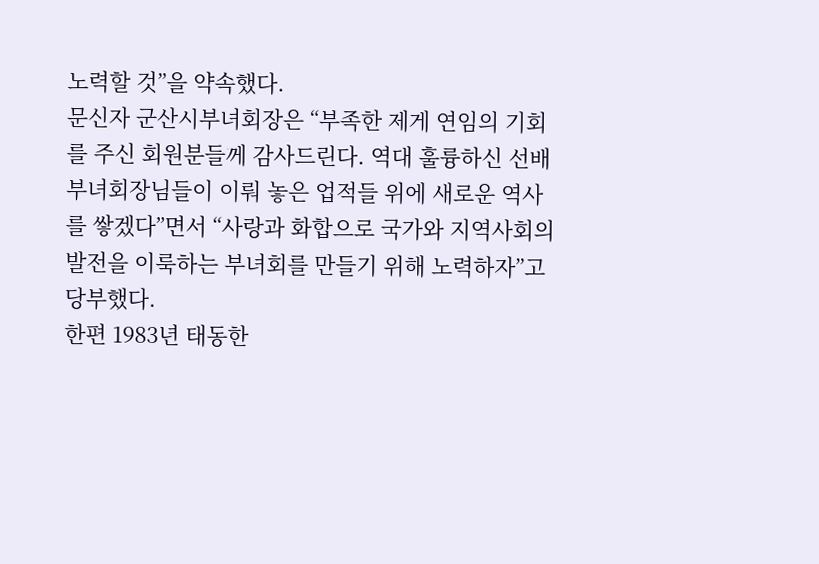노력할 것”을 약속했다.
문신자 군산시부녀회장은 “부족한 제게 연임의 기회를 주신 회원분들께 감사드린다. 역대 훌륭하신 선배 부녀회장님들이 이뤄 놓은 업적들 위에 새로운 역사를 쌓겠다”면서 “사랑과 화합으로 국가와 지역사회의 발전을 이룩하는 부녀회를 만들기 위해 노력하자”고 당부했다.
한편 1983년 태동한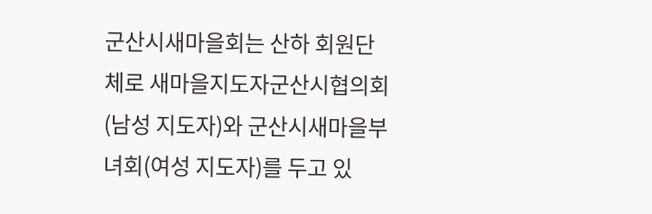군산시새마을회는 산하 회원단체로 새마을지도자군산시협의회(남성 지도자)와 군산시새마을부녀회(여성 지도자)를 두고 있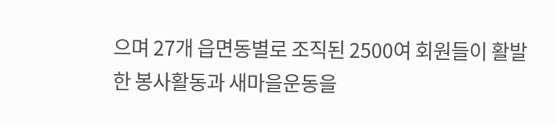으며 27개 읍면동별로 조직된 2500여 회원들이 활발한 봉사활동과 새마을운동을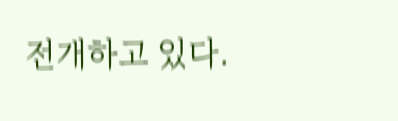전개하고 있다.